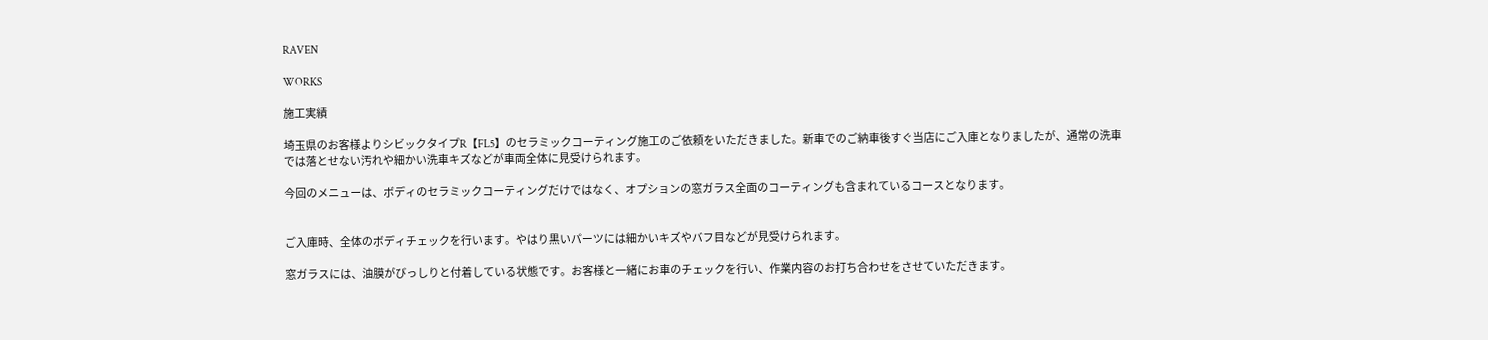RAVEN

WORKS

施工実績

埼玉県のお客様よりシビックタイプR【FL5】のセラミックコーティング施工のご依頼をいただきました。新車でのご納車後すぐ当店にご入庫となりましたが、通常の洗車では落とせない汚れや細かい洗車キズなどが車両全体に見受けられます。

今回のメニューは、ボディのセラミックコーティングだけではなく、オプションの窓ガラス全面のコーティングも含まれているコースとなります。


ご入庫時、全体のボディチェックを行います。やはり黒いパーツには細かいキズやバフ目などが見受けられます。

窓ガラスには、油膜がびっしりと付着している状態です。お客様と一緒にお車のチェックを行い、作業内容のお打ち合わせをさせていただきます。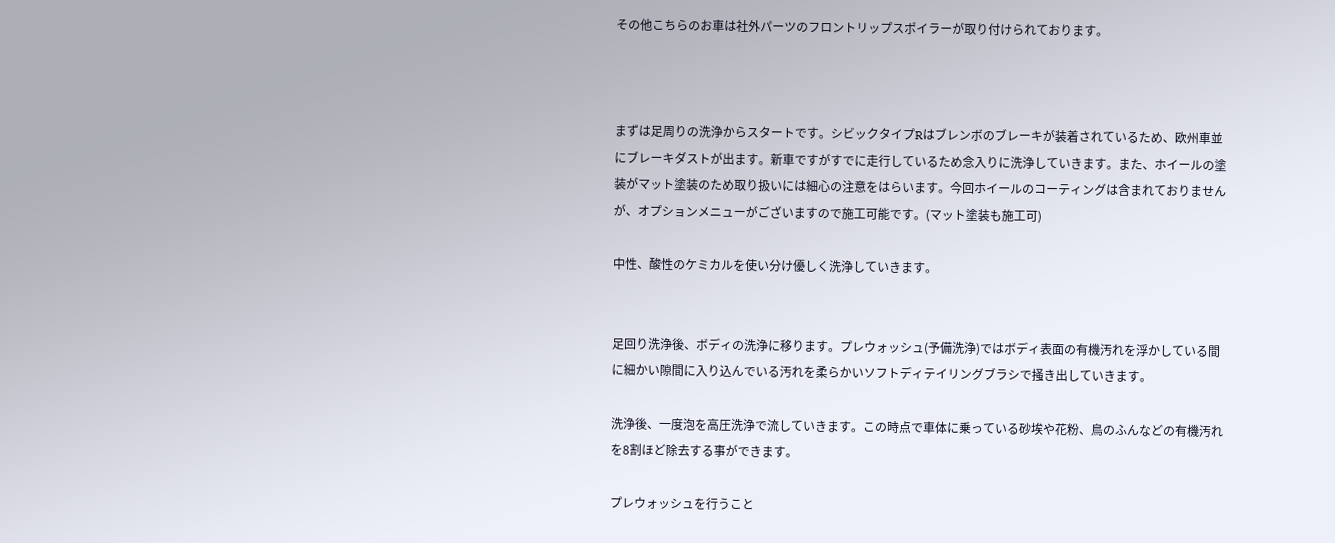その他こちらのお車は社外パーツのフロントリップスポイラーが取り付けられております。



まずは足周りの洗浄からスタートです。シビックタイプRはブレンボのブレーキが装着されているため、欧州車並にブレーキダストが出ます。新車ですがすでに走行しているため念入りに洗浄していきます。また、ホイールの塗装がマット塗装のため取り扱いには細心の注意をはらいます。今回ホイールのコーティングは含まれておりませんが、オプションメニューがございますので施工可能です。(マット塗装も施工可)

中性、酸性のケミカルを使い分け優しく洗浄していきます。


足回り洗浄後、ボディの洗浄に移ります。プレウォッシュ(予備洗浄)ではボディ表面の有機汚れを浮かしている間に細かい隙間に入り込んでいる汚れを柔らかいソフトディテイリングブラシで掻き出していきます。

洗浄後、一度泡を高圧洗浄で流していきます。この時点で車体に乗っている砂埃や花粉、鳥のふんなどの有機汚れを8割ほど除去する事ができます。

プレウォッシュを行うこと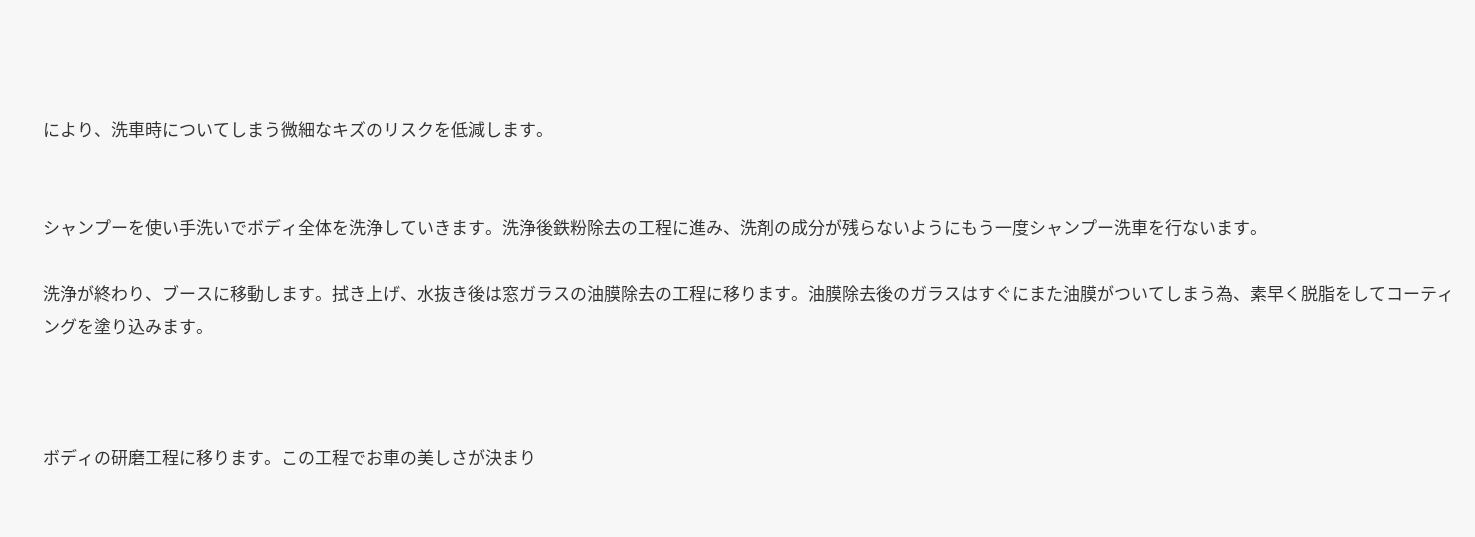により、洗車時についてしまう微細なキズのリスクを低減します。


シャンプーを使い手洗いでボディ全体を洗浄していきます。洗浄後鉄粉除去の工程に進み、洗剤の成分が残らないようにもう一度シャンプー洗車を行ないます。

洗浄が終わり、ブースに移動します。拭き上げ、水抜き後は窓ガラスの油膜除去の工程に移ります。油膜除去後のガラスはすぐにまた油膜がついてしまう為、素早く脱脂をしてコーティングを塗り込みます。



ボディの研磨工程に移ります。この工程でお車の美しさが決まり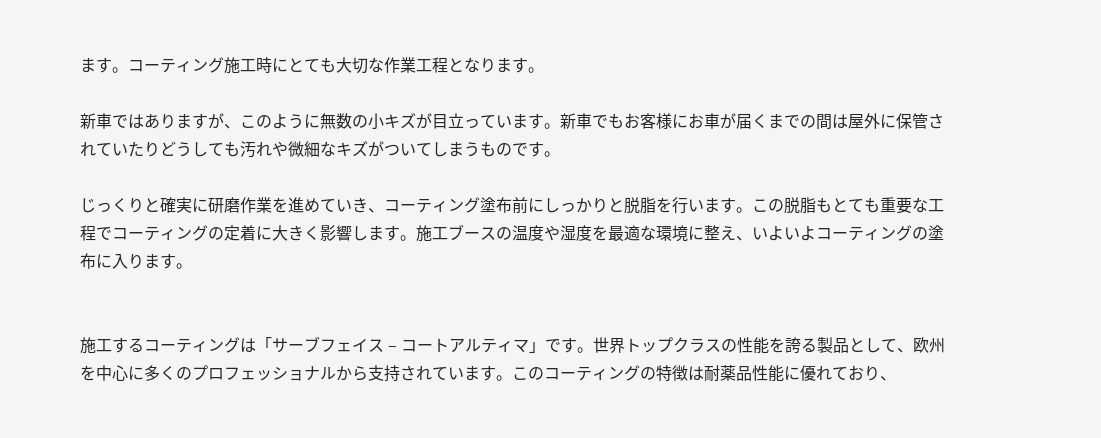ます。コーティング施工時にとても大切な作業工程となります。

新車ではありますが、このように無数の小キズが目立っています。新車でもお客様にお車が届くまでの間は屋外に保管されていたりどうしても汚れや微細なキズがついてしまうものです。

じっくりと確実に研磨作業を進めていき、コーティング塗布前にしっかりと脱脂を行います。この脱脂もとても重要な工程でコーティングの定着に大きく影響します。施工ブースの温度や湿度を最適な環境に整え、いよいよコーティングの塗布に入ります。


施工するコーティングは「サーブフェイス – コートアルティマ」です。世界トップクラスの性能を誇る製品として、欧州を中心に多くのプロフェッショナルから支持されています。このコーティングの特徴は耐薬品性能に優れており、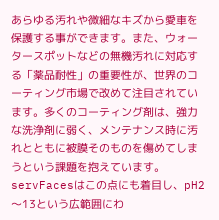あらゆる汚れや微細なキズから愛車を保護する事ができます。また、ウォータースポットなどの無機汚れに対応する「薬品耐性」の重要性が、世界のコーティング市場で改めて注目されています。多くのコーティング剤は、強力な洗浄剤に弱く、メンテナンス時に汚れとともに被膜そのものを傷めてしまうという課題を抱えています。servFacesはこの点にも着目し、pH2〜13という広範囲にわ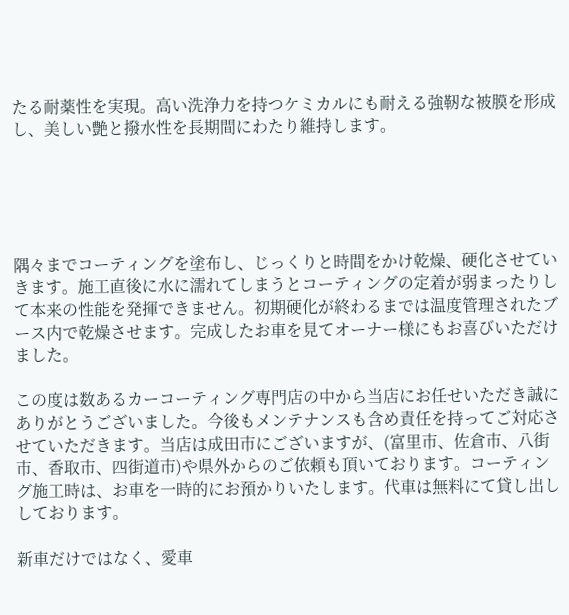たる耐薬性を実現。高い洗浄力を持つケミカルにも耐える強靭な被膜を形成し、美しい艶と撥水性を長期間にわたり維持します。





隅々までコーティングを塗布し、じっくりと時間をかけ乾燥、硬化させていきます。施工直後に水に濡れてしまうとコーティングの定着が弱まったりして本来の性能を発揮できません。初期硬化が終わるまでは温度管理されたブース内で乾燥させます。完成したお車を見てオーナー様にもお喜びいただけました。

この度は数あるカーコーティング専門店の中から当店にお任せいただき誠にありがとうございました。今後もメンテナンスも含め責任を持ってご対応させていただきます。当店は成田市にございますが、(富里市、佐倉市、八街市、香取市、四街道市)や県外からのご依頼も頂いております。コーティング施工時は、お車を一時的にお預かりいたします。代車は無料にて貸し出ししております。

新車だけではなく、愛車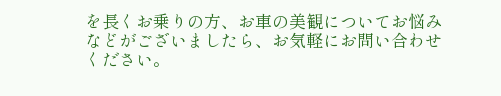を長くお乗りの方、お車の美観についてお悩みなどがございましたら、お気軽にお問い合わせください。